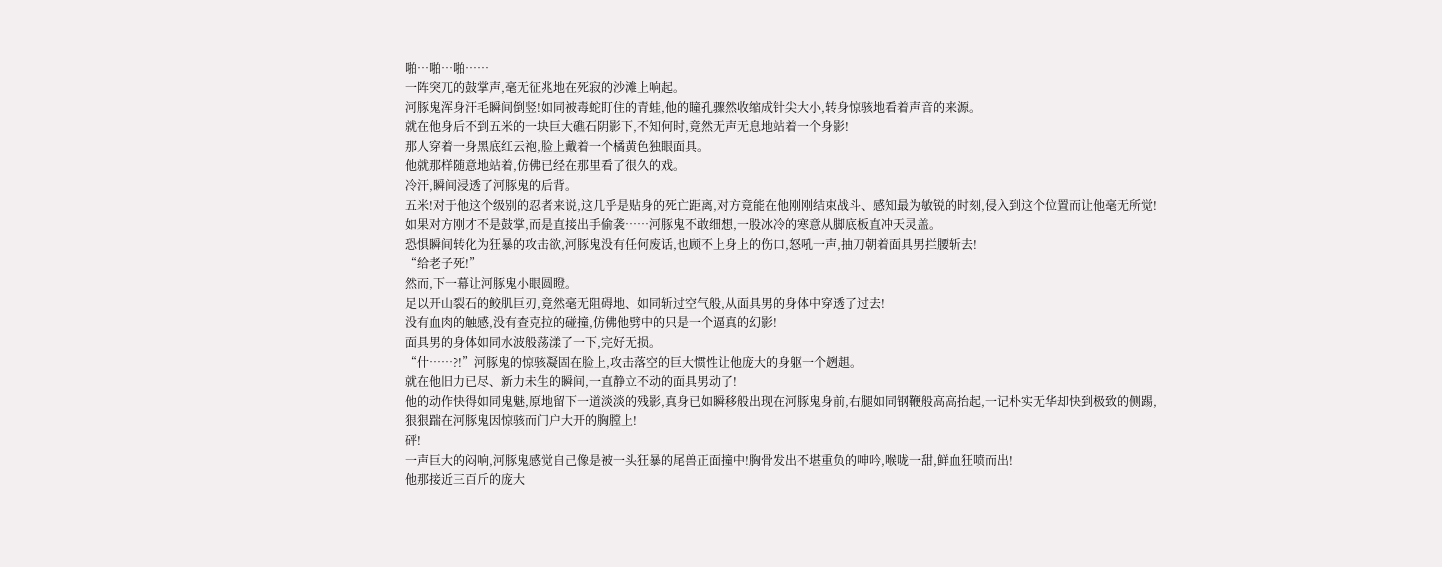啪…啪…啪……
一阵突兀的鼓掌声,毫无征兆地在死寂的沙滩上响起。
河豚鬼浑身汗毛瞬间倒竖!如同被毒蛇盯住的青蛙,他的瞳孔骤然收缩成针尖大小,转身惊骇地看着声音的来源。
就在他身后不到五米的一块巨大礁石阴影下,不知何时,竟然无声无息地站着一个身影!
那人穿着一身黑底红云袍,脸上戴着一个橘黄色独眼面具。
他就那样随意地站着,仿佛已经在那里看了很久的戏。
冷汗,瞬间浸透了河豚鬼的后背。
五米!对于他这个级别的忍者来说,这几乎是贴身的死亡距离,对方竟能在他刚刚结束战斗、感知最为敏锐的时刻,侵入到这个位置而让他毫无所觉!
如果对方刚才不是鼓掌,而是直接出手偷袭……河豚鬼不敢细想,一股冰冷的寒意从脚底板直冲天灵盖。
恐惧瞬间转化为狂暴的攻击欲,河豚鬼没有任何废话,也顾不上身上的伤口,怒吼一声,抽刀朝着面具男拦腰斩去!
“给老子死!”
然而,下一幕让河豚鬼小眼圆瞪。
足以开山裂石的鲛肌巨刃,竟然毫无阻碍地、如同斩过空气般,从面具男的身体中穿透了过去!
没有血肉的触感,没有查克拉的碰撞,仿佛他劈中的只是一个逼真的幻影!
面具男的身体如同水波般荡漾了一下,完好无损。
“什……?!”河豚鬼的惊骇凝固在脸上,攻击落空的巨大惯性让他庞大的身躯一个趔趄。
就在他旧力已尽、新力未生的瞬间,一直静立不动的面具男动了!
他的动作快得如同鬼魅,原地留下一道淡淡的残影,真身已如瞬移般出现在河豚鬼身前,右腿如同钢鞭般高高抬起,一记朴实无华却快到极致的侧踢,狠狠踹在河豚鬼因惊骇而门户大开的胸膛上!
砰!
一声巨大的闷响,河豚鬼感觉自己像是被一头狂暴的尾兽正面撞中!胸骨发出不堪重负的呻吟,喉咙一甜,鲜血狂喷而出!
他那接近三百斤的庞大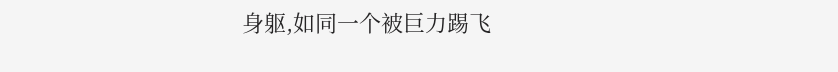身躯,如同一个被巨力踢飞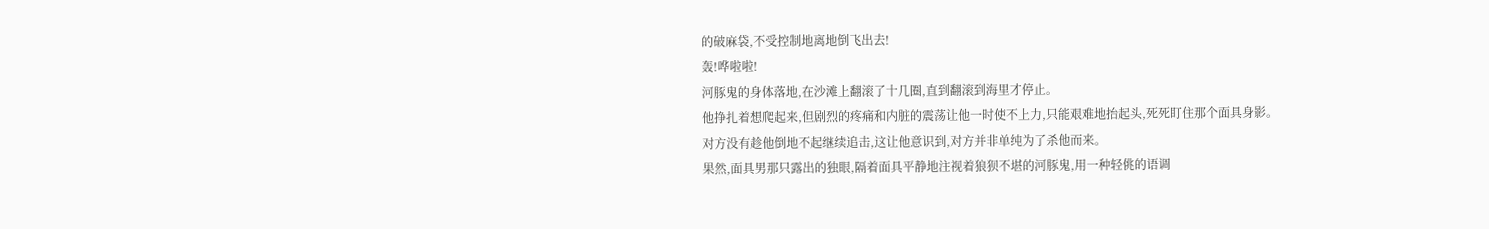的破麻袋,不受控制地离地倒飞出去!
轰!哗啦啦!
河豚鬼的身体落地,在沙滩上翻滚了十几圈,直到翻滚到海里才停止。
他挣扎着想爬起来,但剧烈的疼痛和内脏的震荡让他一时使不上力,只能艰难地抬起头,死死盯住那个面具身影。
对方没有趁他倒地不起继续追击,这让他意识到,对方并非单纯为了杀他而来。
果然,面具男那只露出的独眼,隔着面具平静地注视着狼狈不堪的河豚鬼,用一种轻佻的语调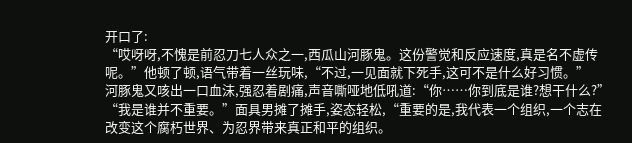开口了:
“哎呀呀,不愧是前忍刀七人众之一,西瓜山河豚鬼。这份警觉和反应速度,真是名不虚传呢。”他顿了顿,语气带着一丝玩味,“不过,一见面就下死手,这可不是什么好习惯。”
河豚鬼又咳出一口血沫,强忍着剧痛,声音嘶哑地低吼道:“你……你到底是谁?想干什么?”
“我是谁并不重要。”面具男摊了摊手,姿态轻松,“重要的是,我代表一个组织,一个志在改变这个腐朽世界、为忍界带来真正和平的组织。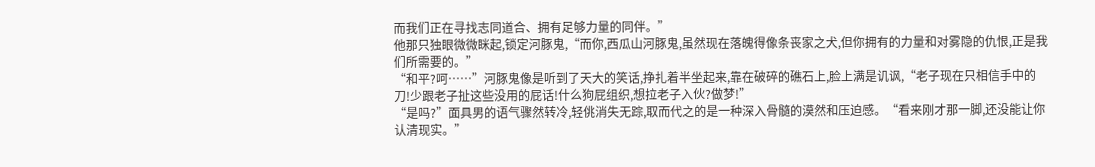而我们正在寻找志同道合、拥有足够力量的同伴。”
他那只独眼微微眯起,锁定河豚鬼,“而你,西瓜山河豚鬼,虽然现在落魄得像条丧家之犬,但你拥有的力量和对雾隐的仇恨,正是我们所需要的。”
“和平?呵……”河豚鬼像是听到了天大的笑话,挣扎着半坐起来,靠在破碎的礁石上,脸上满是讥讽,“老子现在只相信手中的刀!少跟老子扯这些没用的屁话!什么狗屁组织,想拉老子入伙?做梦!”
“是吗?”面具男的语气骤然转冷,轻佻消失无踪,取而代之的是一种深入骨髓的漠然和压迫感。“看来刚才那一脚,还没能让你认清现实。”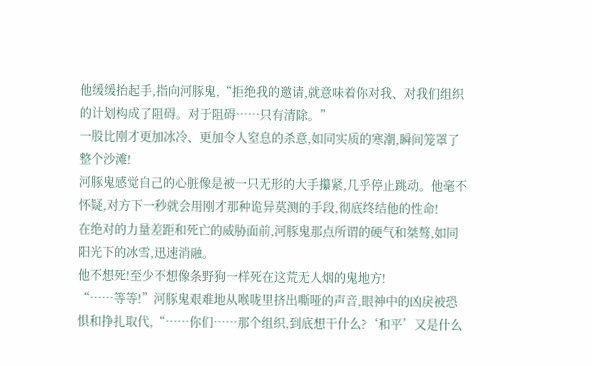他缓缓抬起手,指向河豚鬼,“拒绝我的邀请,就意味着你对我、对我们组织的计划构成了阻碍。对于阻碍……只有清除。”
一股比刚才更加冰冷、更加令人窒息的杀意,如同实质的寒潮,瞬间笼罩了整个沙滩!
河豚鬼感觉自己的心脏像是被一只无形的大手攥紧,几乎停止跳动。他毫不怀疑,对方下一秒就会用刚才那种诡异莫测的手段,彻底终结他的性命!
在绝对的力量差距和死亡的威胁面前,河豚鬼那点所谓的硬气和桀骜,如同阳光下的冰雪,迅速消融。
他不想死!至少不想像条野狗一样死在这荒无人烟的鬼地方!
“……等等!”河豚鬼艰难地从喉咙里挤出嘶哑的声音,眼神中的凶戾被恐惧和挣扎取代,“……你们……那个组织,到底想干什么?‘和平’又是什么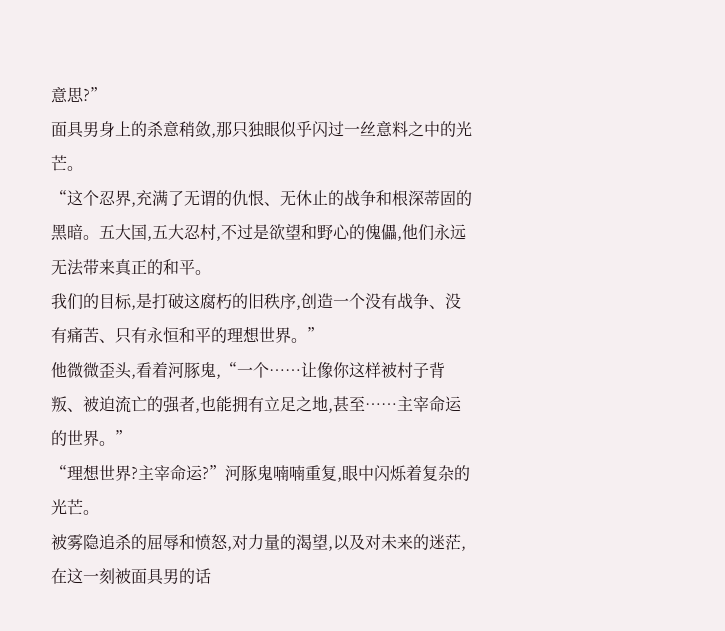意思?”
面具男身上的杀意稍敛,那只独眼似乎闪过一丝意料之中的光芒。
“这个忍界,充满了无谓的仇恨、无休止的战争和根深蒂固的黑暗。五大国,五大忍村,不过是欲望和野心的傀儡,他们永远无法带来真正的和平。
我们的目标,是打破这腐朽的旧秩序,创造一个没有战争、没有痛苦、只有永恒和平的理想世界。”
他微微歪头,看着河豚鬼,“一个……让像你这样被村子背叛、被迫流亡的强者,也能拥有立足之地,甚至……主宰命运的世界。”
“理想世界?主宰命运?”河豚鬼喃喃重复,眼中闪烁着复杂的光芒。
被雾隐追杀的屈辱和愤怒,对力量的渴望,以及对未来的迷茫,在这一刻被面具男的话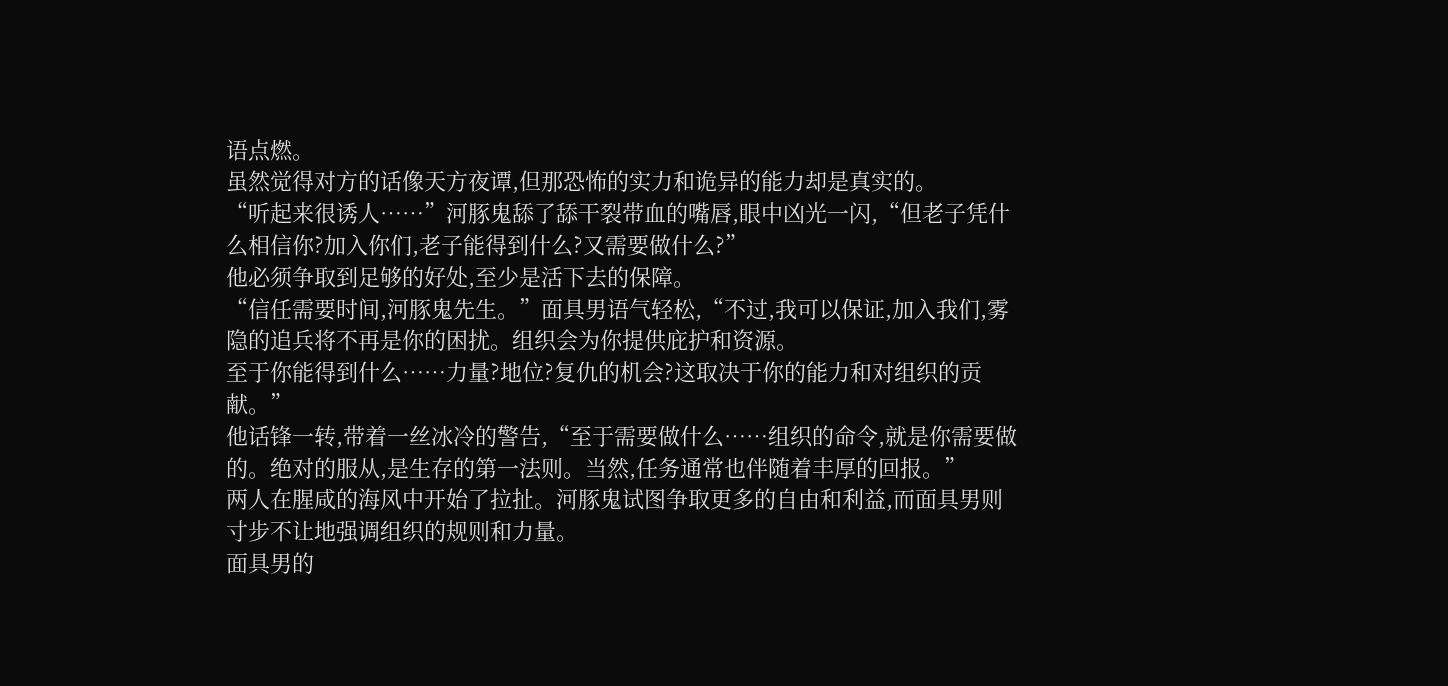语点燃。
虽然觉得对方的话像天方夜谭,但那恐怖的实力和诡异的能力却是真实的。
“听起来很诱人……”河豚鬼舔了舔干裂带血的嘴唇,眼中凶光一闪,“但老子凭什么相信你?加入你们,老子能得到什么?又需要做什么?”
他必须争取到足够的好处,至少是活下去的保障。
“信任需要时间,河豚鬼先生。”面具男语气轻松,“不过,我可以保证,加入我们,雾隐的追兵将不再是你的困扰。组织会为你提供庇护和资源。
至于你能得到什么……力量?地位?复仇的机会?这取决于你的能力和对组织的贡献。”
他话锋一转,带着一丝冰冷的警告,“至于需要做什么……组织的命令,就是你需要做的。绝对的服从,是生存的第一法则。当然,任务通常也伴随着丰厚的回报。”
两人在腥咸的海风中开始了拉扯。河豚鬼试图争取更多的自由和利益,而面具男则寸步不让地强调组织的规则和力量。
面具男的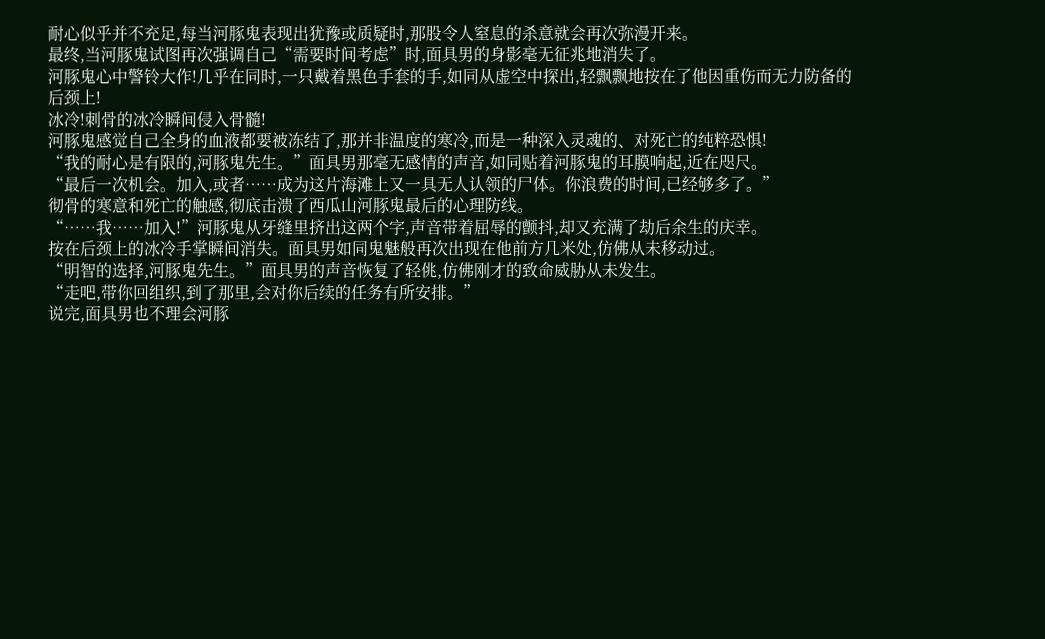耐心似乎并不充足,每当河豚鬼表现出犹豫或质疑时,那股令人窒息的杀意就会再次弥漫开来。
最终,当河豚鬼试图再次强调自己“需要时间考虑”时,面具男的身影毫无征兆地消失了。
河豚鬼心中警铃大作!几乎在同时,一只戴着黑色手套的手,如同从虚空中探出,轻飘飘地按在了他因重伤而无力防备的后颈上!
冰冷!刺骨的冰冷瞬间侵入骨髓!
河豚鬼感觉自己全身的血液都要被冻结了,那并非温度的寒冷,而是一种深入灵魂的、对死亡的纯粹恐惧!
“我的耐心是有限的,河豚鬼先生。”面具男那毫无感情的声音,如同贴着河豚鬼的耳膜响起,近在咫尺。
“最后一次机会。加入,或者……成为这片海滩上又一具无人认领的尸体。你浪费的时间,已经够多了。”
彻骨的寒意和死亡的触感,彻底击溃了西瓜山河豚鬼最后的心理防线。
“……我……加入!”河豚鬼从牙缝里挤出这两个字,声音带着屈辱的颤抖,却又充满了劫后余生的庆幸。
按在后颈上的冰冷手掌瞬间消失。面具男如同鬼魅般再次出现在他前方几米处,仿佛从未移动过。
“明智的选择,河豚鬼先生。”面具男的声音恢复了轻佻,仿佛刚才的致命威胁从未发生。
“走吧,带你回组织,到了那里,会对你后续的任务有所安排。”
说完,面具男也不理会河豚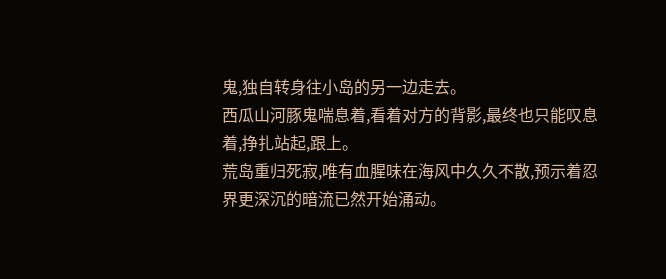鬼,独自转身往小岛的另一边走去。
西瓜山河豚鬼喘息着,看着对方的背影,最终也只能叹息着,挣扎站起,跟上。
荒岛重归死寂,唯有血腥味在海风中久久不散,预示着忍界更深沉的暗流已然开始涌动。